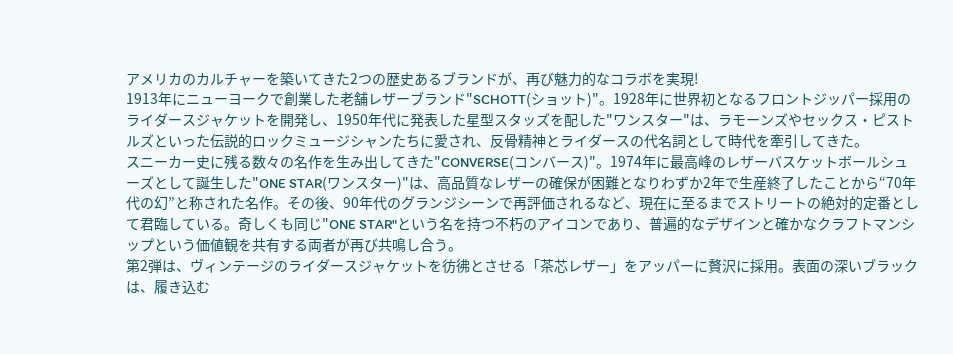アメリカのカルチャーを築いてきた2つの歴史あるブランドが、再び魅力的なコラボを実現!
1913年にニューヨークで創業した老舗レザーブランド"SCHOTT(ショット)"。1928年に世界初となるフロントジッパー採用のライダースジャケットを開発し、1950年代に発表した星型スタッズを配した"ワンスター"は、ラモーンズやセックス・ピストルズといった伝説的ロックミュージシャンたちに愛され、反骨精神とライダースの代名詞として時代を牽引してきた。
スニーカー史に残る数々の名作を生み出してきた"CONVERSE(コンバース)"。1974年に最高峰のレザーバスケットボールシューズとして誕生した"ONE STAR(ワンスター)"は、高品質なレザーの確保が困難となりわずか2年で生産終了したことから“70年代の幻”と称された名作。その後、90年代のグランジシーンで再評価されるなど、現在に至るまでストリートの絶対的定番として君臨している。奇しくも同じ"ONE STAR"という名を持つ不朽のアイコンであり、普遍的なデザインと確かなクラフトマンシップという価値観を共有する両者が再び共鳴し合う。
第2弾は、ヴィンテージのライダースジャケットを彷彿とさせる「茶芯レザー」をアッパーに贅沢に採用。表面の深いブラックは、履き込む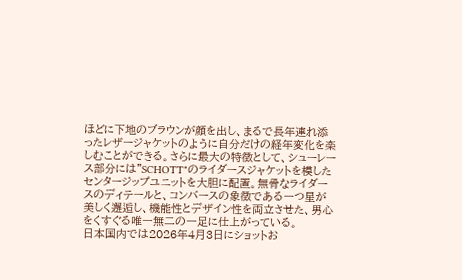ほどに下地のブラウンが顔を出し、まるで長年連れ添ったレザージャケットのように自分だけの経年変化を楽しむことができる。さらに最大の特徴として、シューレース部分には"SCHOTT"のライダースジャケットを模したセンタージップユニットを大胆に配置。無骨なライダースのディテールと、コンバースの象徴である一つ星が美しく邂逅し、機能性とデザイン性を両立させた、男心をくすぐる唯一無二の一足に仕上がっている。
日本国内では2026年4月3日にショットお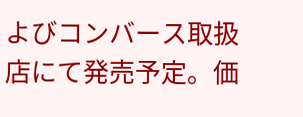よびコンバース取扱店にて発売予定。価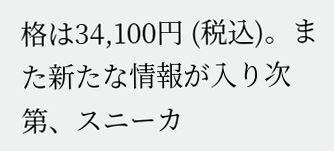格は34,100円 (税込)。また新たな情報が入り次第、スニーカ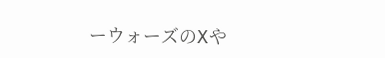ーウォーズのXや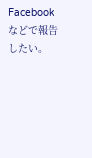Facebookなどで報告したい。